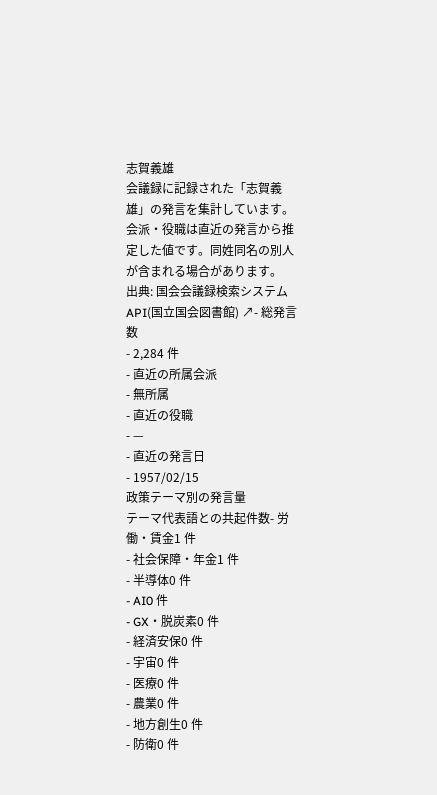志賀義雄
会議録に記録された「志賀義雄」の発言を集計しています。会派・役職は直近の発言から推定した値です。同姓同名の別人が含まれる場合があります。
出典: 国会会議録検索システム API(国立国会図書館) ↗- 総発言数
- 2,284 件
- 直近の所属会派
- 無所属
- 直近の役職
- —
- 直近の発言日
- 1957/02/15
政策テーマ別の発言量
テーマ代表語との共起件数- 労働・賃金1 件
- 社会保障・年金1 件
- 半導体0 件
- AI0 件
- GX・脱炭素0 件
- 経済安保0 件
- 宇宙0 件
- 医療0 件
- 農業0 件
- 地方創生0 件
- 防衛0 件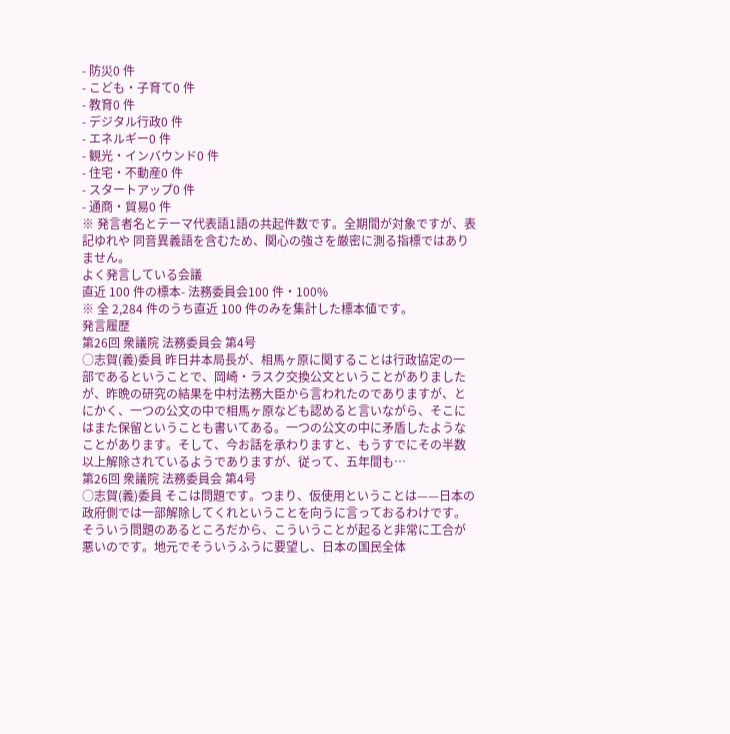- 防災0 件
- こども・子育て0 件
- 教育0 件
- デジタル行政0 件
- エネルギー0 件
- 観光・インバウンド0 件
- 住宅・不動産0 件
- スタートアップ0 件
- 通商・貿易0 件
※ 発言者名とテーマ代表語1語の共起件数です。全期間が対象ですが、表記ゆれや 同音異義語を含むため、関心の強さを厳密に測る指標ではありません。
よく発言している会議
直近 100 件の標本- 法務委員会100 件・100%
※ 全 2,284 件のうち直近 100 件のみを集計した標本値です。
発言履歴
第26回 衆議院 法務委員会 第4号
○志賀(義)委員 昨日井本局長が、相馬ヶ原に関することは行政協定の一部であるということで、岡崎・ラスク交換公文ということがありましたが、昨晩の研究の結果を中村法務大臣から言われたのでありますが、とにかく、一つの公文の中で相馬ヶ原なども認めると言いながら、そこにはまた保留ということも書いてある。一つの公文の中に矛盾したようなことがあります。そして、今お話を承わりますと、もうすでにその半数以上解除されているようでありますが、従って、五年間も…
第26回 衆議院 法務委員会 第4号
○志賀(義)委員 そこは問題です。つまり、仮使用ということは——日本の政府側では一部解除してくれということを向うに言っておるわけです。そういう問題のあるところだから、こういうことが起ると非常に工合が悪いのです。地元でそういうふうに要望し、日本の国民全体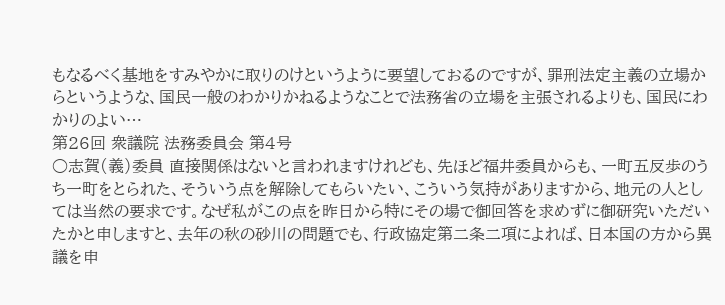もなるべく基地をすみやかに取りのけというように要望しておるのですが、罪刑法定主義の立場からというような、国民一般のわかりかねるようなことで法務省の立場を主張されるよりも、国民にわかりのよい…
第26回 衆議院 法務委員会 第4号
○志賀(義)委員 直接関係はないと言われますけれども、先ほど福井委員からも、一町五反歩のうち一町をとられた、そういう点を解除してもらいたい、こういう気持がありますから、地元の人としては当然の要求です。なぜ私がこの点を昨日から特にその場で御回答を求めずに御研究いただいたかと申しますと、去年の秋の砂川の問題でも、行政協定第二条二項によれば、日本国の方から異議を申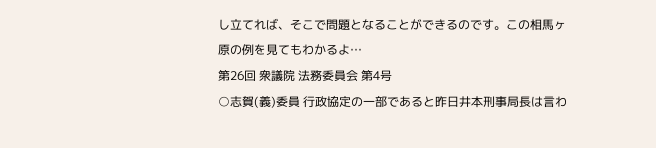し立てれば、そこで問題となることができるのです。この相馬ヶ原の例を見てもわかるよ…
第26回 衆議院 法務委員会 第4号
○志賀(義)委員 行政協定の一部であると昨日井本刑事局長は言わ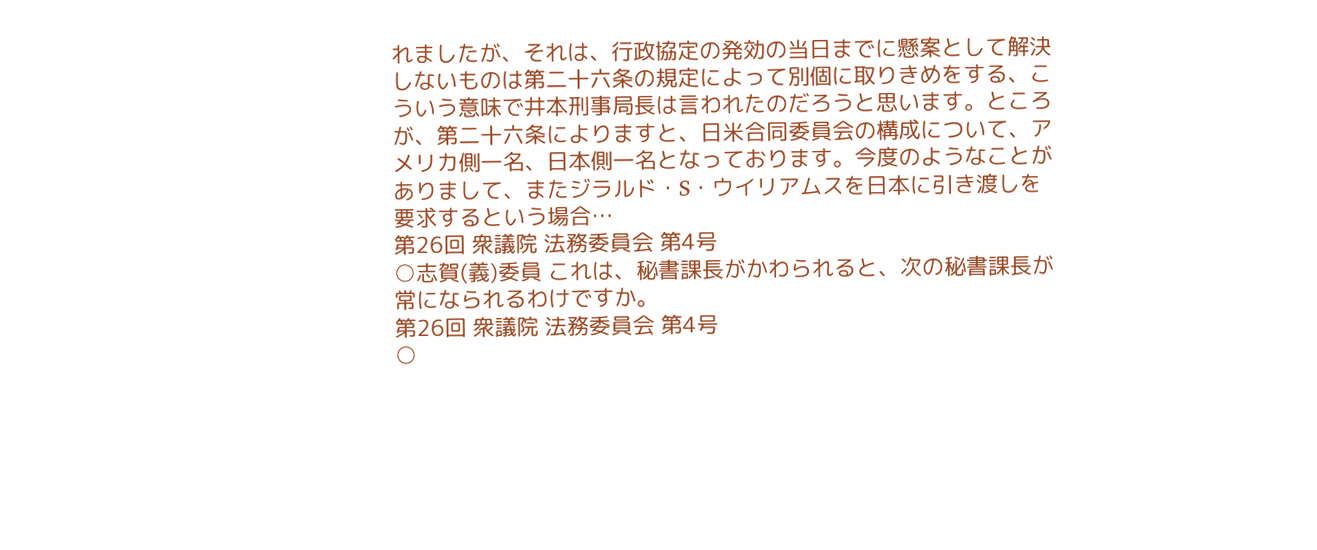れましたが、それは、行政協定の発効の当日までに懸案として解決しないものは第二十六条の規定によって別個に取りきめをする、こういう意味で井本刑事局長は言われたのだろうと思います。ところが、第二十六条によりますと、日米合同委員会の構成について、アメリカ側一名、日本側一名となっております。今度のようなことがありまして、またジラルド・S・ウイリアムスを日本に引き渡しを要求するという場合…
第26回 衆議院 法務委員会 第4号
○志賀(義)委員 これは、秘書課長がかわられると、次の秘書課長が常になられるわけですか。
第26回 衆議院 法務委員会 第4号
○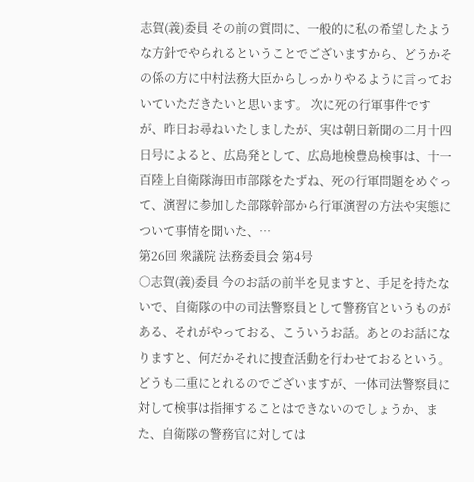志賀(義)委員 その前の質問に、一般的に私の希望したような方針でやられるということでございますから、どうかその係の方に中村法務大臣からしっかりやるように言っておいていただきたいと思います。 次に死の行軍事件ですが、昨日お尋ねいたしましたが、実は朝日新聞の二月十四日号によると、広島発として、広島地検豊島検事は、十一百陸上自衛隊海田市部隊をたずね、死の行軍問題をめぐって、演習に参加した部隊幹部から行軍演習の方法や実態について事情を聞いた、…
第26回 衆議院 法務委員会 第4号
○志賀(義)委員 今のお話の前半を見ますと、手足を持たないで、自衛隊の中の司法警察員として警務官というものがある、それがやっておる、こういうお話。あとのお話になりますと、何だかそれに捜査活動を行わせておるという。どうも二重にとれるのでございますが、一体司法警察員に対して検事は指揮することはできないのでしょうか、また、自衛隊の警務官に対しては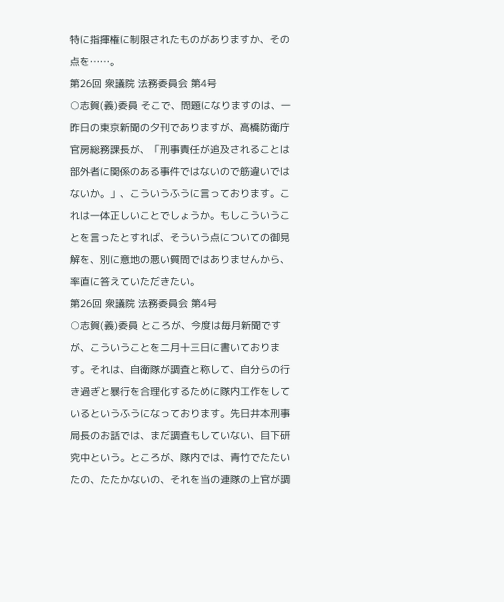特に指揮権に制限されたものがありますか、その点を……。
第26回 衆議院 法務委員会 第4号
○志賀(義)委員 そこで、問題になりますのは、一昨日の東京新聞の夕刊でありますが、高橋防衛庁官房総務課長が、「刑事責任が追及されることは部外者に関係のある事件ではないので筋違いではないか。」、こういうふうに言っております。これは一体正しいことでしょうか。もしこういうことを言ったとすれば、そういう点についての御見解を、別に意地の悪い質問ではありませんから、率直に答えていただきたい。
第26回 衆議院 法務委員会 第4号
○志賀(義)委員 ところが、今度は毎月新聞ですが、こういうことを二月十三日に書いております。それは、自衛隊が調査と称して、自分らの行き過ぎと暴行を合理化するために隊内工作をしているというふうになっております。先日井本刑事局長のお話では、まだ調査もしていない、目下研究中という。ところが、隊内では、青竹でたたいたの、たたかないの、それを当の連隊の上官が調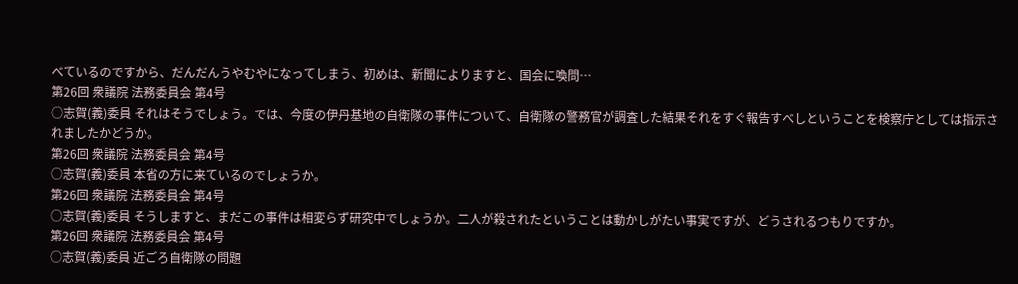べているのですから、だんだんうやむやになってしまう、初めは、新聞によりますと、国会に喚問…
第26回 衆議院 法務委員会 第4号
○志賀(義)委員 それはそうでしょう。では、今度の伊丹基地の自衛隊の事件について、自衛隊の警務官が調査した結果それをすぐ報告すべしということを検察庁としては指示されましたかどうか。
第26回 衆議院 法務委員会 第4号
○志賀(義)委員 本省の方に来ているのでしょうか。
第26回 衆議院 法務委員会 第4号
○志賀(義)委員 そうしますと、まだこの事件は相変らず研究中でしょうか。二人が殺されたということは動かしがたい事実ですが、どうされるつもりですか。
第26回 衆議院 法務委員会 第4号
○志賀(義)委員 近ごろ自衛隊の問題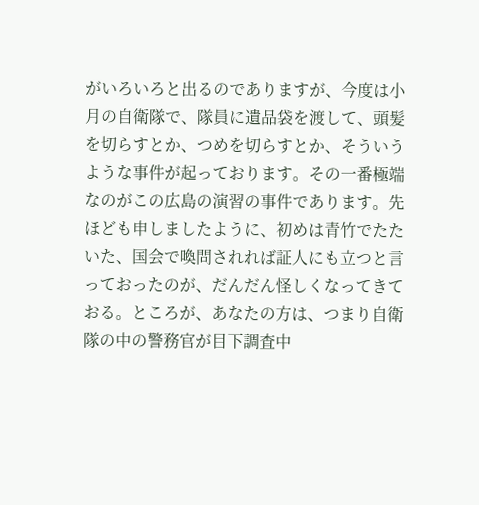がいろいろと出るのでありますが、今度は小月の自衛隊で、隊員に遺品袋を渡して、頭髪を切らすとか、つめを切らすとか、そういうような事件が起っております。その一番極端なのがこの広島の演習の事件であります。先ほども申しましたように、初めは青竹でたたいた、国会で喚問されれば証人にも立つと言っておったのが、だんだん怪しくなってきておる。ところが、あなたの方は、つまり自衛隊の中の警務官が目下調査中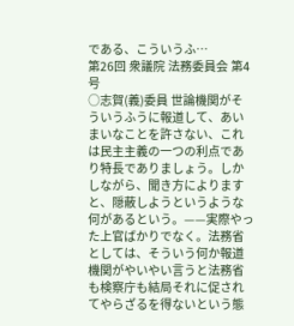である、こういうふ…
第26回 衆議院 法務委員会 第4号
○志賀(義)委員 世論機関がそういうふうに報道して、あいまいなことを許さない、これは民主主義の一つの利点であり特長でありましょう。しかしながら、聞き方によりますと、隠蔽しようというような何があるという。——実際やった上官ばかりでなく。法務省としては、そういう何か報道機関がやいやい言うと法務省も検察庁も結局それに促されてやらざるを得ないという態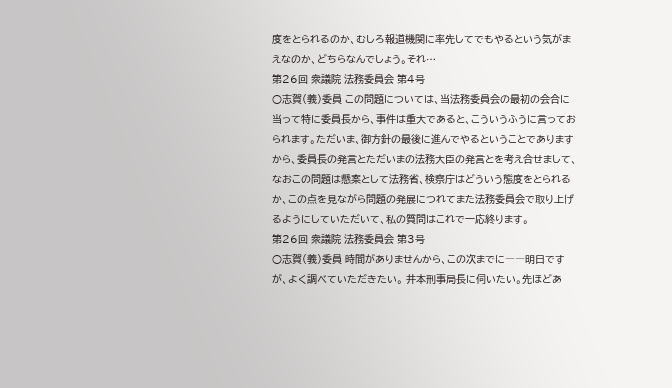度をとられるのか、むしろ報道機関に率先してでもやるという気がまえなのか、どちらなんでしょう。それ…
第26回 衆議院 法務委員会 第4号
○志賀(義)委員 この問題については、当法務委員会の最初の会合に当って特に委員長から、事件は重大であると、こういうふうに言っておられます。ただいま、御方針の最後に進んでやるということでありますから、委員長の発言とただいまの法務大臣の発言とを考え合せまして、なおこの問題は懸案として法務省、検察庁はどういう態度をとられるか、この点を見ながら問題の発展につれてまた法務委員会で取り上げるようにしていただいて、私の質問はこれで一応終ります。
第26回 衆議院 法務委員会 第3号
○志賀(義)委員 時間がありませんから、この次までに――明日ですが、よく調べていただきたい。 井本刑事局長に伺いたい。先ほどあ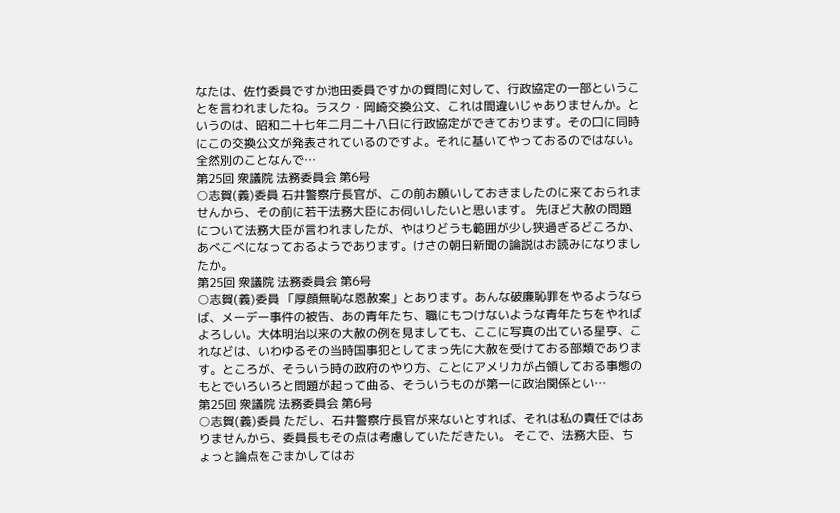なたは、佐竹委員ですか池田委員ですかの質問に対して、行政協定の一部ということを言われましたね。ラスク・岡崎交換公文、これは間違いじゃありませんか。というのは、昭和二十七年二月二十八日に行政協定ができております。その口に同時にこの交換公文が発表されているのですよ。それに基いてやっておるのではない。全然別のことなんで…
第25回 衆議院 法務委員会 第6号
○志賀(義)委員 石井警察庁長官が、この前お願いしておきましたのに来ておられませんから、その前に若干法務大臣にお伺いしたいと思います。 先ほど大赦の問題について法務大臣が言われましたが、やはりどうも範囲が少し狭過ぎるどころか、あべこべになっておるようであります。けさの朝日新聞の論説はお読みになりましたか。
第25回 衆議院 法務委員会 第6号
○志賀(義)委員 「厚顔無恥な恩赦案」とあります。あんな破廉恥罪をやるようならば、メーデー事件の被告、あの青年たち、職にもつけないような青年たちをやればよろしい。大体明治以来の大赦の例を見ましても、ここに写真の出ている星亨、これなどは、いわゆるその当時国事犯としてまっ先に大赦を受けておる部類であります。ところが、そういう時の政府のやり方、ことにアメリカが占領しておる事態のもとでいろいろと問題が起って曲る、そういうものが第一に政治関係とい…
第25回 衆議院 法務委員会 第6号
○志賀(義)委員 ただし、石井警察庁長官が来ないとすれば、それは私の責任ではありませんから、委員長もその点は考慮していただきたい。 そこで、法務大臣、ちょっと論点をごまかしてはお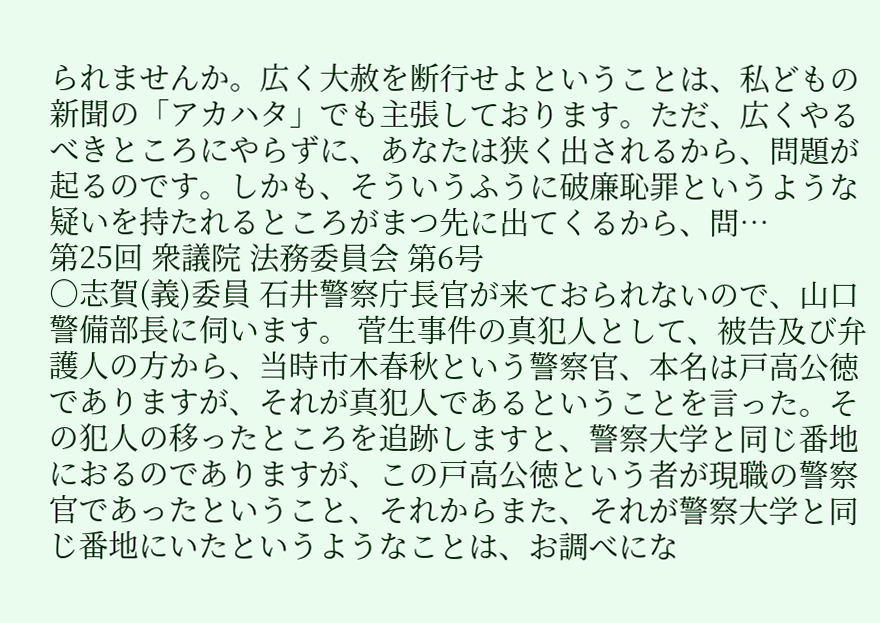られませんか。広く大赦を断行せよということは、私どもの新聞の「アカハタ」でも主張しております。ただ、広くやるべきところにやらずに、あなたは狭く出されるから、問題が起るのです。しかも、そういうふうに破廉恥罪というような疑いを持たれるところがまつ先に出てくるから、問…
第25回 衆議院 法務委員会 第6号
○志賀(義)委員 石井警察庁長官が来ておられないので、山口警備部長に伺います。 菅生事件の真犯人として、被告及び弁護人の方から、当時市木春秋という警察官、本名は戸高公徳でありますが、それが真犯人であるということを言った。その犯人の移ったところを追跡しますと、警察大学と同じ番地におるのでありますが、この戸高公徳という者が現職の警察官であったということ、それからまた、それが警察大学と同じ番地にいたというようなことは、お調べにな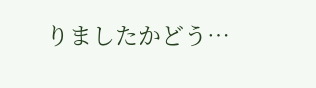りましたかどう…